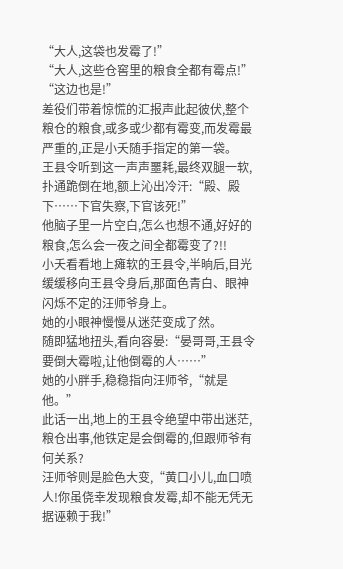“大人,这袋也发霉了!”
“大人,这些仓窖里的粮食全都有霉点!”
“这边也是!”
差役们带着惊慌的汇报声此起彼伏,整个粮仓的粮食,或多或少都有霉变,而发霉最严重的,正是小夭随手指定的第一袋。
王县令听到这一声声噩耗,最终双腿一软,扑通跪倒在地,额上沁出冷汗:“殿、殿下……下官失察,下官该死!”
他脑子里一片空白,怎么也想不通,好好的粮食,怎么会一夜之间全都霉变了?!!
小夭看看地上瘫软的王县令,半晌后,目光缓缓移向王县令身后,那面色青白、眼神闪烁不定的汪师爷身上。
她的小眼神慢慢从迷茫变成了然。
随即猛地扭头,看向容晏:“晏哥哥,王县令要倒大霉啦,让他倒霉的人……”
她的小胖手,稳稳指向汪师爷,“就是他。”
此话一出,地上的王县令绝望中带出迷茫,粮仓出事,他铁定是会倒霉的,但跟师爷有何关系?
汪师爷则是脸色大变,“黄口小儿,血口喷人!你虽侥幸发现粮食发霉,却不能无凭无据诬赖于我!”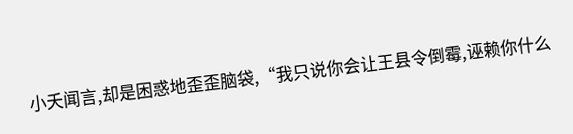小夭闻言,却是困惑地歪歪脑袋,“我只说你会让王县令倒霉,诬赖你什么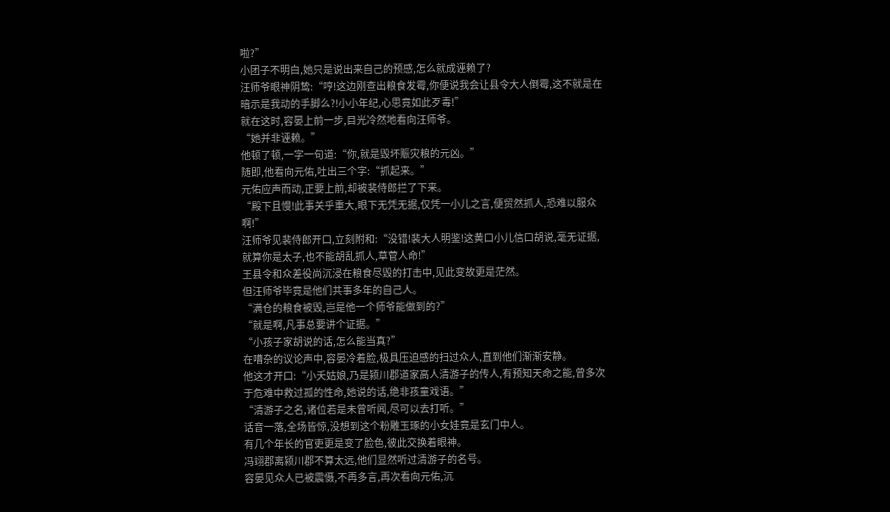啦?”
小团子不明白,她只是说出来自己的预感,怎么就成诬赖了?
汪师爷眼神阴鸷:“哼!这边刚查出粮食发霉,你便说我会让县令大人倒霉,这不就是在暗示是我动的手脚么?!小小年纪,心思竟如此歹毒!”
就在这时,容晏上前一步,目光冷然地看向汪师爷。
“她并非诬赖。”
他顿了顿,一字一句道:“你,就是毁坏赈灾粮的元凶。”
随即,他看向元佑,吐出三个字:“抓起来。”
元佑应声而动,正要上前,却被裴侍郎拦了下来。
“殿下且慢!此事关乎重大,眼下无凭无据,仅凭一小儿之言,便贸然抓人,恐难以服众啊!”
汪师爷见裴侍郎开口,立刻附和:“没错!裴大人明鉴!这黄口小儿信口胡说,毫无证据,就算你是太子,也不能胡乱抓人,草菅人命!”
王县令和众差役尚沉浸在粮食尽毁的打击中,见此变故更是茫然。
但汪师爷毕竟是他们共事多年的自己人。
“满仓的粮食被毁,岂是他一个师爷能做到的?”
“就是啊,凡事总要讲个证据。”
“小孩子家胡说的话,怎么能当真?”
在嘈杂的议论声中,容晏冷着脸,极具压迫感的扫过众人,直到他们渐渐安静。
他这才开口:“小夭姑娘,乃是颍川郡道家高人清游子的传人,有预知天命之能,曾多次于危难中救过孤的性命,她说的话,绝非孩童戏语。”
“清游子之名,诸位若是未曾听闻,尽可以去打听。”
话音一落,全场皆惊,没想到这个粉雕玉琢的小女娃竟是玄门中人。
有几个年长的官吏更是变了脸色,彼此交换着眼神。
冯翊郡离颍川郡不算太远,他们显然听过清游子的名号。
容晏见众人已被震慑,不再多言,再次看向元佑,沉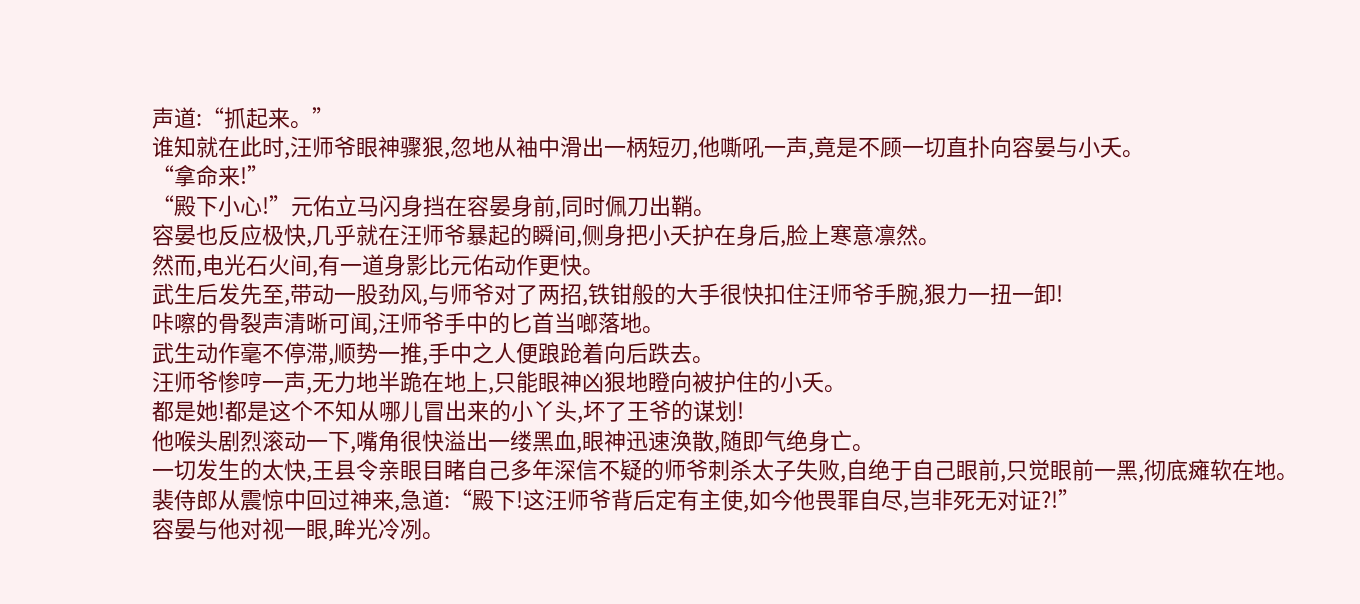声道:“抓起来。”
谁知就在此时,汪师爷眼神骤狠,忽地从袖中滑出一柄短刃,他嘶吼一声,竟是不顾一切直扑向容晏与小夭。
“拿命来!”
“殿下小心!”元佑立马闪身挡在容晏身前,同时佩刀出鞘。
容晏也反应极快,几乎就在汪师爷暴起的瞬间,侧身把小夭护在身后,脸上寒意凛然。
然而,电光石火间,有一道身影比元佑动作更快。
武生后发先至,带动一股劲风,与师爷对了两招,铁钳般的大手很快扣住汪师爷手腕,狠力一扭一卸!
咔嚓的骨裂声清晰可闻,汪师爷手中的匕首当啷落地。
武生动作毫不停滞,顺势一推,手中之人便踉跄着向后跌去。
汪师爷惨哼一声,无力地半跪在地上,只能眼神凶狠地瞪向被护住的小夭。
都是她!都是这个不知从哪儿冒出来的小丫头,坏了王爷的谋划!
他喉头剧烈滚动一下,嘴角很快溢出一缕黑血,眼神迅速涣散,随即气绝身亡。
一切发生的太快,王县令亲眼目睹自己多年深信不疑的师爷刺杀太子失败,自绝于自己眼前,只觉眼前一黑,彻底瘫软在地。
裴侍郎从震惊中回过神来,急道:“殿下!这汪师爷背后定有主使,如今他畏罪自尽,岂非死无对证?!”
容晏与他对视一眼,眸光冷冽。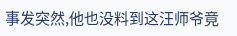事发突然,他也没料到这汪师爷竟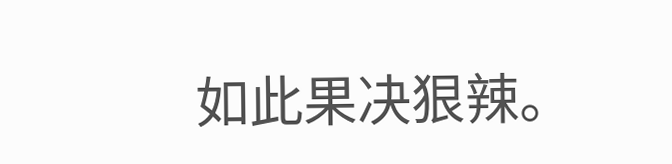如此果决狠辣。